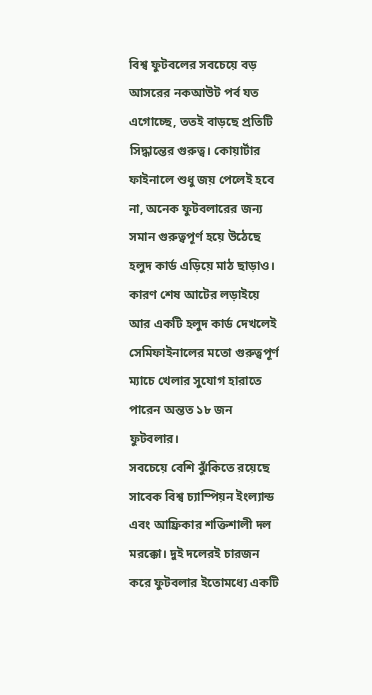বিশ্ব ফুটবলের সবচেয়ে বড় আসরের নকআউট পর্ব যত এগোচ্ছে, ততই বাড়ছে প্রতিটি সিদ্ধান্তের গুরুত্ব। কোয়ার্টার ফাইনালে শুধু জয় পেলেই হবে না, অনেক ফুটবলারের জন্য সমান গুরুত্বপূর্ণ হয়ে উঠেছে হলুদ কার্ড এড়িয়ে মাঠ ছাড়াও। কারণ শেষ আটের লড়াইয়ে আর একটি হলুদ কার্ড দেখলেই সেমিফাইনালের মতো গুরুত্বপূর্ণ ম্যাচে খেলার সুযোগ হারাতে পারেন অন্তত ১৮ জন ফুটবলার।
সবচেয়ে বেশি ঝুঁকিতে রয়েছে সাবেক বিশ্ব চ্যাম্পিয়ন ইংল্যান্ড এবং আফ্রিকার শক্তিশালী দল মরক্কো। দুই দলেরই চারজন করে ফুটবলার ইতোমধ্যে একটি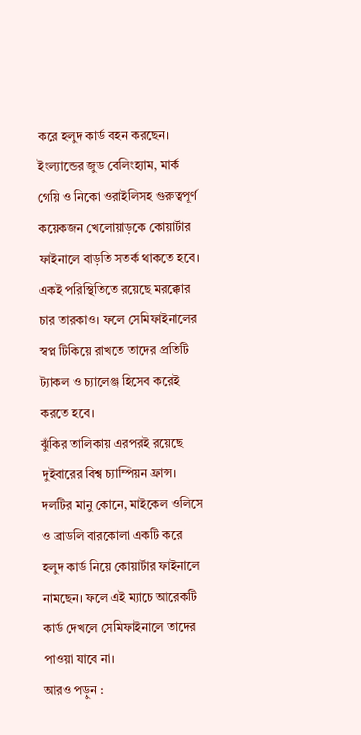করে হলুদ কার্ড বহন করছেন। ইংল্যান্ডের জুড বেলিংহ্যাম, মার্ক গেয়ি ও নিকো ওরাইলিসহ গুরুত্বপূর্ণ কয়েকজন খেলোয়াড়কে কোয়ার্টার ফাইনালে বাড়তি সতর্ক থাকতে হবে। একই পরিস্থিতিতে রয়েছে মরক্কোর চার তারকাও। ফলে সেমিফাইনালের স্বপ্ন টিকিয়ে রাখতে তাদের প্রতিটি ট্যাকল ও চ্যালেঞ্জ হিসেব করেই করতে হবে।
ঝুঁকির তালিকায় এরপরই রয়েছে দুইবারের বিশ্ব চ্যাম্পিয়ন ফ্রান্স। দলটির মানু কোনে, মাইকেল ওলিসে ও ব্রাডলি বারকোলা একটি করে হলুদ কার্ড নিয়ে কোয়ার্টার ফাইনালে নামছেন। ফলে এই ম্যাচে আরেকটি কার্ড দেখলে সেমিফাইনালে তাদের পাওয়া যাবে না।
আরও পড়ুন :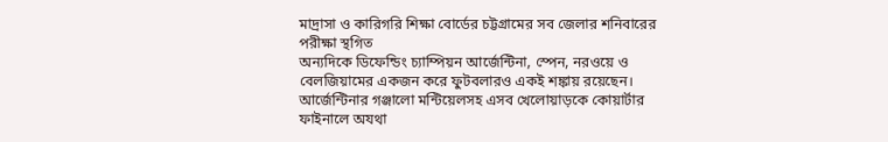মাদ্রাসা ও কারিগরি শিক্ষা বোর্ডের চট্টগ্রামের সব জেলার শনিবারের পরীক্ষা স্থগিত
অন্যদিকে ডিফেন্ডিং চ্যাম্পিয়ন আর্জেন্টিনা, স্পেন, নরওয়ে ও বেলজিয়ামের একজন করে ফুটবলারও একই শঙ্কায় রয়েছেন। আর্জেন্টিনার গঞ্জালো মন্টিয়েলসহ এসব খেলোয়াড়কে কোয়ার্টার ফাইনালে অযথা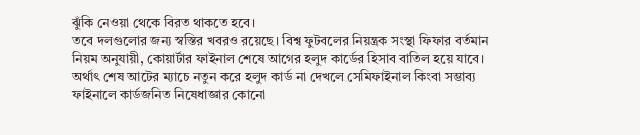ঝুঁকি নেওয়া থেকে বিরত থাকতে হবে।
তবে দলগুলোর জন্য স্বস্তির খবরও রয়েছে। বিশ্ব ফুটবলের নিয়ন্ত্রক সংস্থা ফিফার বর্তমান নিয়ম অনুযায়ী, কোয়ার্টার ফাইনাল শেষে আগের হলুদ কার্ডের হিসাব বাতিল হয়ে যাবে। অর্থাৎ শেষ আটের ম্যাচে নতুন করে হলুদ কার্ড না দেখলে সেমিফাইনাল কিংবা সম্ভাব্য ফাইনালে কার্ডজনিত নিষেধাজ্ঞার কোনো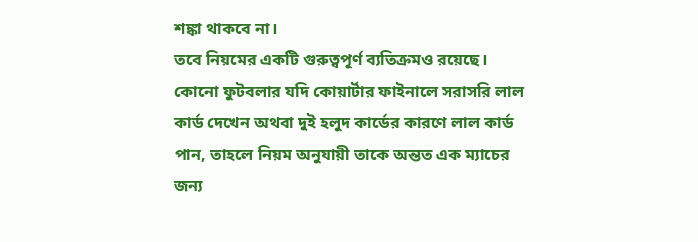শঙ্কা থাকবে না।
তবে নিয়মের একটি গুরুত্বপূর্ণ ব্যতিক্রমও রয়েছে। কোনো ফুটবলার যদি কোয়ার্টার ফাইনালে সরাসরি লাল কার্ড দেখেন অথবা দুই হলুদ কার্ডের কারণে লাল কার্ড পান, তাহলে নিয়ম অনুযায়ী তাকে অন্তত এক ম্যাচের জন্য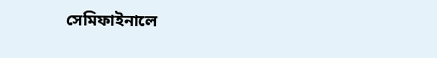সেমিফাইনালে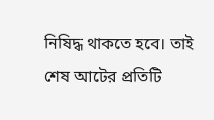নিষিদ্ধ থাকতে হবে। তাই শেষ আটের প্রতিটি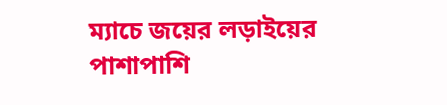ম্যাচে জয়ের লড়াইয়ের পাশাপাশি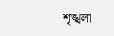শৃঙ্খলা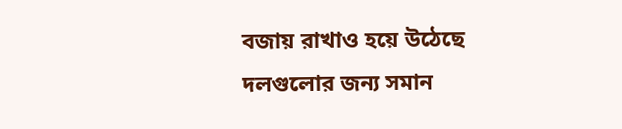বজায় রাখাও হয়ে উঠেছে দলগুলোর জন্য সমান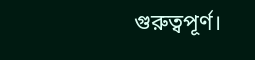গুরুত্বপূর্ণ।